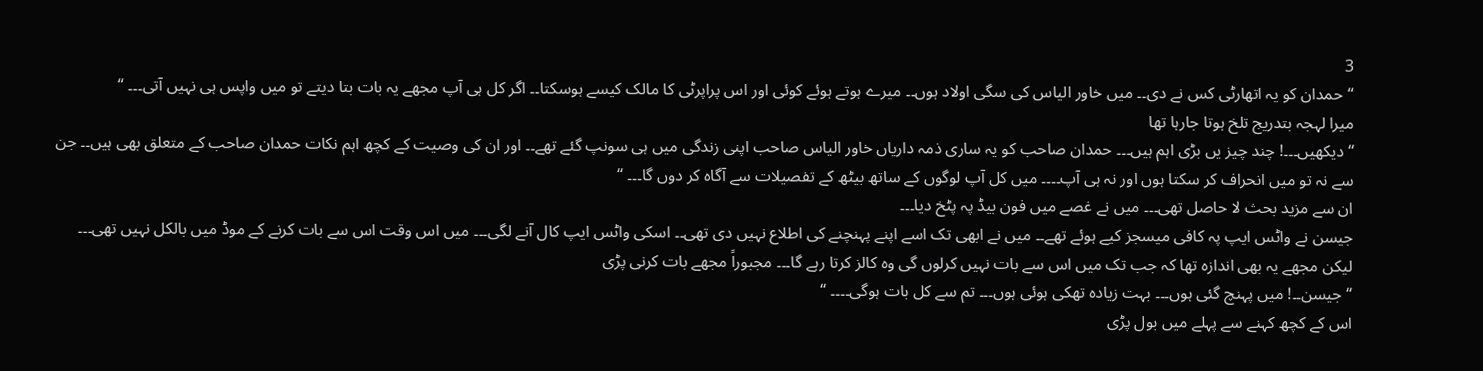3
“حمدان کو یہ اتھارٹی کس نے دی۔۔ میں خاور الیاس کی سگی اولاد ہوں۔۔ میرے ہوتے ہوئے کوئی اور اس پراپرٹی کا مالک کیسے ہوسکتا۔۔ اگر کل ہی آپ مجھے یہ بات بتا دیتے تو میں واپس ہی نہیں آتی۔۔۔ “
میرا لہجہ بتدریج تلخ ہوتا جارہا تھا
“دیکھیں۔۔۔! چند چیز یں بڑی اہم ہیں۔۔۔ حمدان صاحب کو یہ ساری ذمہ داریاں خاور الیاس صاحب اپنی زندگی میں ہی سونپ گئے تھے۔۔ اور ان کی وصیت کے کچھ اہم نکات حمدان صاحب کے متعلق بھی ہیں۔۔ جن سے نہ تو میں انحراف کر سکتا ہوں اور نہ ہی آپ۔۔۔۔ میں کل آپ لوگوں کے ساتھ بیٹھ کے تفصیلات سے آگاہ کر دوں گا۔۔۔ “
ان سے مزید بحث لا حاصل تھی۔۔۔ میں نے غصے میں فون بیڈ پہ پٹخ دیا۔۔۔
جیسن نے واٹس ایپ پہ کافی میسجز کیے ہوئے تھے۔۔ میں نے ابھی تک اسے اپنے پہنچنے کی اطلاع نہیں دی تھی۔۔ اسکی واٹس ایپ کال آنے لگی۔۔۔ میں اس وقت اس سے بات کرنے کے موڈ میں بالکل نہیں تھی۔۔۔ لیکن مجھے یہ بھی اندازہ تھا کہ جب تک میں اس سے بات نہیں کرلوں گی وہ کالز کرتا رہے گا۔۔۔ مجبوراً مجھے بات کرنی پڑی
“جیسن۔۔! میں پہنچ گئی ہوں۔۔۔ بہت زیادہ تھکی ہوئی ہوں۔۔۔ تم سے کل بات ہوگی۔۔۔۔ “
اس کے کچھ کہنے سے پہلے میں بول پڑی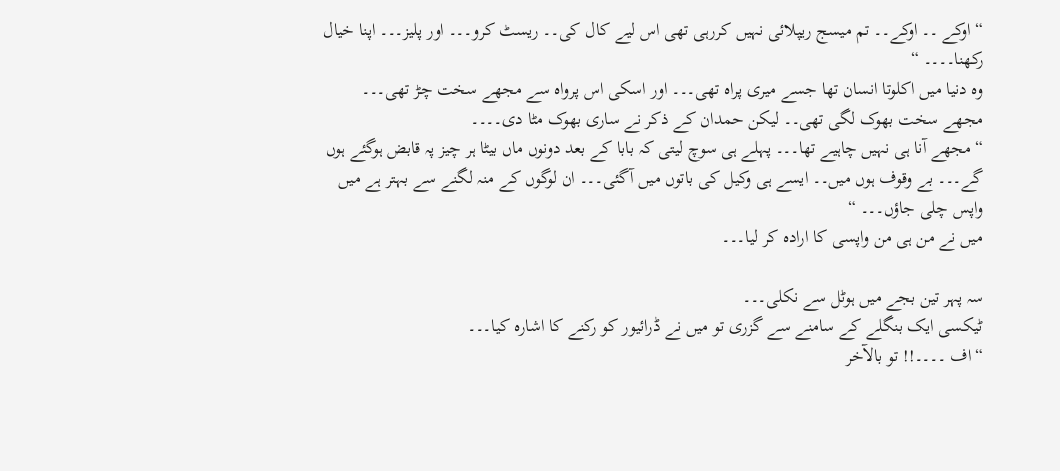“اوکے ۔۔ اوکے۔۔ تم میسج ریپلائی نہیں کررہی تھی اس لیے کال کی۔۔ ریسٹ کرو۔۔۔ اور پلیز۔۔۔ اپنا خیال رکھنا۔۔۔۔ “
وہ دنیا میں اکلوتا انسان تھا جسے میری پراہ تھی۔۔۔ اور اسکی اس پرواہ سے مجھے سخت چڑ تھی۔۔۔
مجھے سخت بھوک لگی تھی۔۔ لیکن حمدان کے ذکر نے ساری بھوک مٹا دی۔۔۔۔
“مجھے آنا ہی نہیں چاہیے تھا۔۔۔ پہلے ہی سوچ لیتی کہ بابا کے بعد دونوں ماں بیٹا ہر چیز پہ قابض ہوگئے ہوں گے۔۔۔ بے وقوف ہوں میں۔۔ ایسے ہی وکیل کی باتوں میں آگئی۔۔۔ ان لوگوں کے منہ لگنے سے بہتر ہے میں واپس چلی جاؤں۔۔۔ “
میں نے من ہی من واپسی کا ارادہ کر لیا۔۔۔

سہ پہر تین بجے میں ہوٹل سے نکلی۔۔۔
ٹیکسی ایک بنگلے کے سامنے سے گزری تو میں نے ڈرائیور کو رکنے کا اشارہ کیا۔۔۔
“اف ۔۔۔۔!! تو بالآخر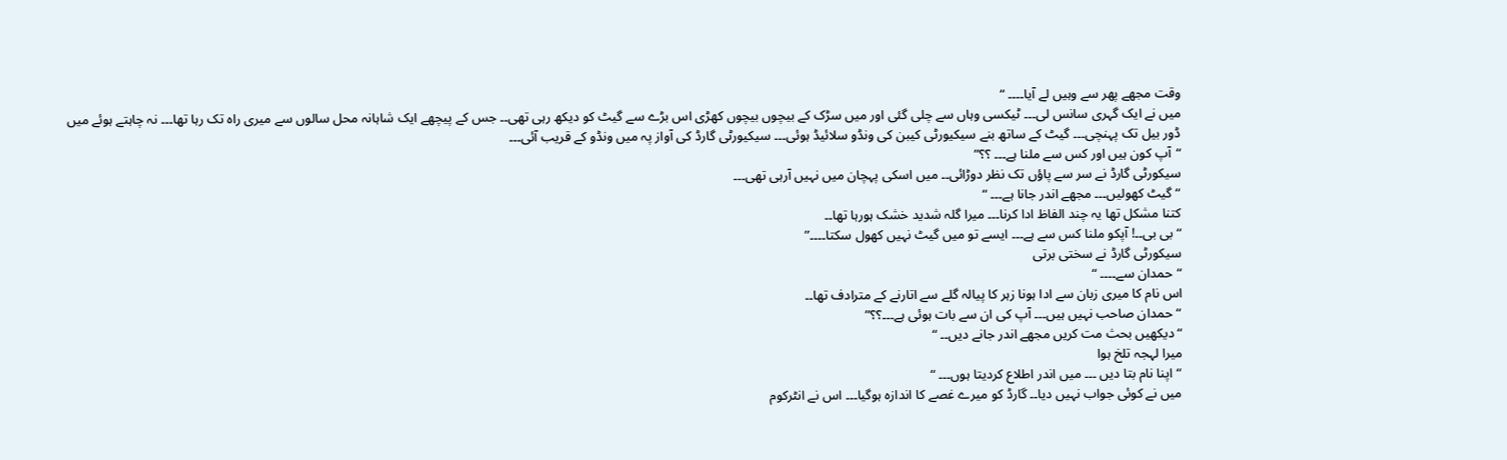وقت مجھے پھر سے وہیں لے آیا۔۔۔۔ “
میں نے ایک گہری سانس لی۔۔۔ ٹیکسی وہاں سے چلی گئی اور میں سڑک کے بیچوں بیچوں کھڑی اس بڑے سے گیٹ کو دیکھ رہی تھی۔۔ جس کے پیچھے ایک شاہانہ محل سالوں سے میری راہ تک رہا تھا۔۔۔ نہ چاہتے ہوئے میں ڈور بیل تک پہنچی۔۔۔ گیٹ کے ساتھ بنے سیکیورٹی کیبن کی ونڈو سلائیڈ ہوئی۔۔۔ سیکیورٹی گارڈ کی آواز پہ میں ونڈو کے قریب آئی۔۔۔
“آپ کون ہیں اور کس سے ملنا ہے۔۔۔ ؟؟”
سیکورٹی گارڈ نے سر سے پاؤں تک نظر دوڑائی۔۔ میں اسکی پہچان میں نہیں آرہی تھی۔۔۔
“گیٹ کھولیں۔۔۔ مجھے اندر جانا ہے۔۔۔ “
کتنا مشکل تھا یہ چند الفاظ ادا کرنا۔۔۔ میرا گلہ شدید خشک ہورہا تھا۔۔
“بی بی۔۔! آپکو ملنا کس سے ہے۔۔۔ ایسے تو میں گیٹ نہیں کھول سکتا۔۔۔۔”
سیکورٹی گارڈ نے سختی برتی
“حمدان سے۔۔۔۔ “
اس نام کا میری زبان سے ادا ہونا زہر کا پیالہ گلے سے اتارنے کے مترادف تھا۔۔
“حمدان صاحب نہیں ہیں۔۔۔ آپ کی ان سے بات ہوئی ہے۔۔۔؟؟”
“دیکھیں بحث مت کریں مجھے اندر جانے دیں۔۔ “
میرا لہجہ تلخ ہوا
“اپنا نام بتا دیں ۔۔۔ میں اندر اطلاع کردیتا ہوں۔۔۔ “
میں نے کوئی جواب نہیں دیا۔۔ گارڈ کو میرے غصے کا اندازہ ہوگیا۔۔۔ اس نے انٹرکوم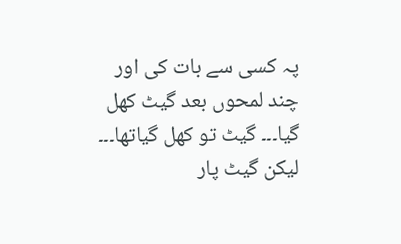پہ کسی سے بات کی اور چند لمحوں بعد گیٹ کھل گیا۔۔۔ گیٹ تو کھل گیاتھا۔۔۔ لیکن گیٹ پار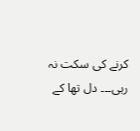کرنے کی سکت نہ رہی۔۔۔ دل تھا کے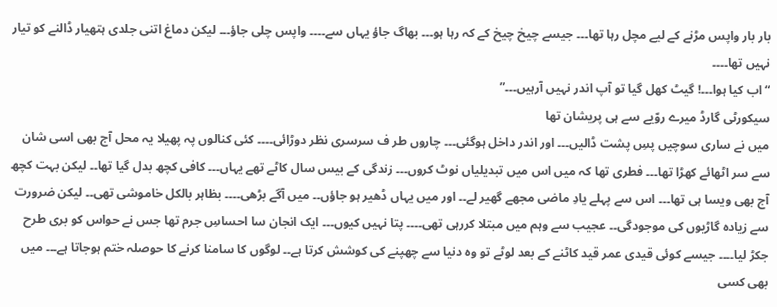بار بار واپس مڑنے کے لیے مچل رہا تھا۔۔۔ جیسے چیخ چیخ کے کہ رہا ہو۔۔۔ بھاگ جاؤ یہاں سے۔۔۔۔ واپس چلی جاؤ۔۔۔ لیکن دماغ اتنی جلدی ہتھیار ڈالنے کو تیار نہیں تھا۔۔۔۔
“اب کیا ہوا۔۔۔! گیٹ کھل گیا تو آپ اندر نہیں آرہیں۔۔۔”
سیکورٹی گارڈ میرے روّیے سے ہی پریشان تھا
میں نے ساری سوچیں پسِ پشت ڈالیں۔۔۔ اور اندر داخل ہوگئی۔۔۔ چاروں طر ف سرسری نظر دوڑائی۔۔۔۔ کئی کنالوں پہ پھیلا یہ محل آج بھی اسی شان سے سر اٹھائے کھڑا تھا۔۔۔ فطری تھا کہ میں اس میں تبدیلیاں نوٹ کروں۔۔۔ زندگی کے بیس سال کاٹے تھے یہاں۔۔۔ کافی کچھ بدل گیا تھا۔۔ لیکن بہت کچھ آج بھی ویسا ہی تھا۔۔۔ اس سے پہلے یادِ ماضی مجھے گھیر لے۔۔ اور میں یہاں ڈھیر ہو جاؤں۔۔ میں آگے بڑھی۔۔۔۔ بظاہر بالکل خاموشی تھی۔۔ لیکن ضرورت سے زیادہ گاڑیوں کی موجودگی۔۔ عجیب سے وہم میں مبتلا کررہی تھی۔۔۔۔ پتا نہیں کیوں۔۔۔ ایک انجان سا احساسِ جرم تھا جس نے حواس کو بری طرح جکڑ لیا۔۔۔۔ جیسے کوئی قیدی عمر قید کاٹنے کے بعد لوٹے تو وہ دنیا سے چھپنے کی کوشش کرتا ہے۔۔ لوگوں کا سامنا کرنے کا حوصلہ ختم ہوجاتا ہے۔۔۔ میں بھی کسی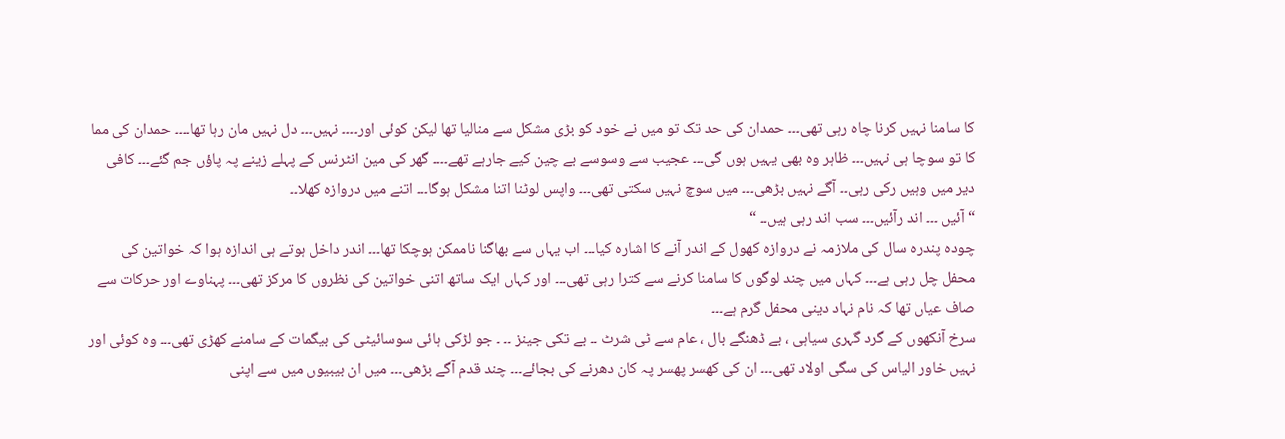کا سامنا نہیں کرنا چاہ رہی تھی۔۔۔ حمدان کی حد تک تو میں نے خود کو بڑی مشکل سے منالیا تھا لیکن کوئی اور۔۔۔۔ نہیں۔۔۔ دل نہیں مان رہا تھا۔۔۔۔ حمدان کی مما کا تو سوچا ہی نہیں۔۔۔ ظاہر وہ بھی یہیں ہوں گی۔۔۔ عجیب سے وسوسے بے چین کیے جارہے تھے۔۔۔۔ گھر کی مین انٹرنس کے پہلے زینے پہ پاؤں جم گئے۔۔۔ کافی دیر میں وہیں رکی رہی۔۔ آگے نہیں بڑھی۔۔۔ میں سوچ نہیں سکتی تھی۔۔۔ واپس لوٹنا اتنا مشکل ہوگا۔۔۔ اتنے میں دروازہ کھلا۔۔
“آئیں ۔۔۔ اند رآئیں۔۔۔ سب اند رہی ہیں۔۔ “
چودہ پندرہ سال کی ملازمہ نے دروازہ کھول کے اندر آنے کا اشارہ کیا۔۔۔ اب یہاں سے بھاگنا ناممکن ہوچکا تھا۔۔۔ اندر داخل ہوتے ہی اندازہ ہوا کہ خواتین کی محفل چل رہی ہے۔۔۔ کہاں میں چند لوگوں کا سامنا کرنے سے کترا رہی تھی۔۔۔ اور کہاں ایک ساتھ اتنی خواتین کی نظروں کا مرکز تھی۔۔۔ پہناوے اور حرکات سے صاف عیاں تھا کہ نام نہاد دینی محفل گرم ہے۔۔۔
سرخ آنکھوں کے گرد گہری سیاہی ، بے ڈھنگے بال ، عام سے ٹی شرٹ ۔۔ بے تکی جینز ۔۔ ۔ جو لڑکی ہائی سوسائیٹی کی بیگمات کے سامنے کھڑی تھی۔۔۔ وہ کوئی اور نہیں خاور الیاس کی سگی اولاد تھی۔۔۔ ان کی کھسر پھسر پہ کان دھرنے کی بجائے۔۔۔ چند قدم آگے بڑھی۔۔۔ میں ان بیبیوں میں سے اپنی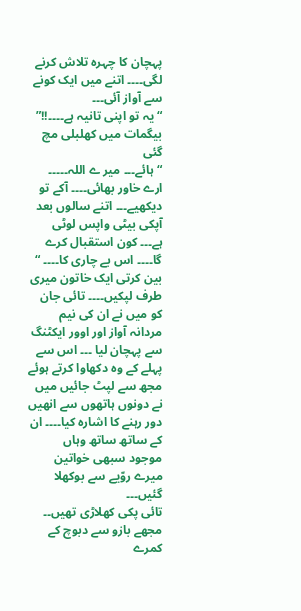پہچان کا چہرہ تلاش کرنے لگی۔۔۔۔ اتنے میں ایک کونے سے آواز آئی۔۔۔
“یہ تو اپنی تانیہ ہے۔۔۔۔!!”
بیگمات میں کھلبلی مچ گئی
“ہائے۔۔۔ میر ے اللہ۔۔۔۔۔ ارے خاور بھائی۔۔۔۔ آکے تو دیکھیے۔۔۔ اتنے سالوں بعد آپکی بیٹی واپس لوٹی ہے۔۔۔ کون استقبال کرے گا۔۔۔۔ اس بے چاری کا۔۔۔۔ “
بین کرتی ایک خاتون میری طرف لپکیں۔۔۔۔ تائی جان کو میں نے ان کی نیم مردانہ آواز اور اوور ایکٹنگ سے پہچان لیا ۔۔۔ اس سے پہلے کے وہ دکھاوا کرتے ہوئے مجھ سے لپٹ جائیں میں نے دونوں ہاتھوں سے انھیں دور رہنے کا اشارہ کیا۔۔۔۔ ان کے ساتھ ساتھ وہاں موجود سبھی خواتین میرے روّیے سے بوکھلا گئیں۔۔۔
تائی پکی کھلاڑی تھیں۔۔ مجھے بازو سے دبوچ کے کمرے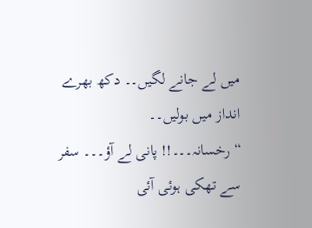میں لے جانے لگیں۔۔ دکھ بھرے انداز میں بولیں۔۔
“رخسانہ۔۔۔!! پانی لے آؤ۔۔۔ سفر سے تھکی ہوئی آئی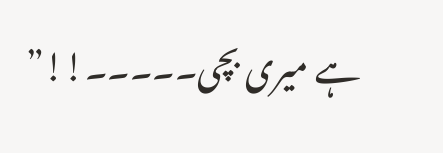ہے میری بچی۔۔۔۔۔!!”